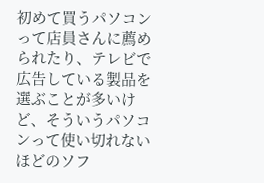初めて買うパソコンって店員さんに薦められたり、テレビで広告している製品を選ぶことが多いけど、そういうパソコンって使い切れないほどのソフ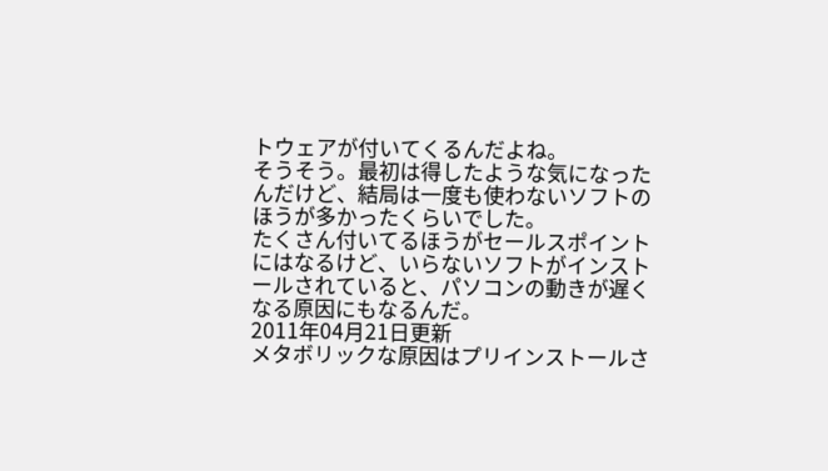トウェアが付いてくるんだよね。
そうそう。最初は得したような気になったんだけど、結局は一度も使わないソフトのほうが多かったくらいでした。
たくさん付いてるほうがセールスポイントにはなるけど、いらないソフトがインストールされていると、パソコンの動きが遅くなる原因にもなるんだ。
2011年04月21日更新
メタボリックな原因はプリインストールさ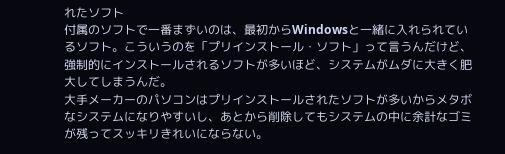れたソフト
付属のソフトで一番まずいのは、最初からWindowsと一緒に入れられているソフト。こういうのを「プリインストール・ソフト」って言うんだけど、強制的にインストールされるソフトが多いほど、システムがムダに大きく肥大してしまうんだ。
大手メーカーのパソコンはプリインストールされたソフトが多いからメタボなシステムになりやすいし、あとから削除してもシステムの中に余計なゴミが残ってスッキリきれいにならない。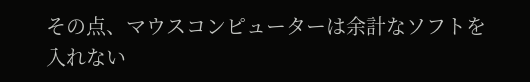その点、マウスコンピューターは余計なソフトを入れない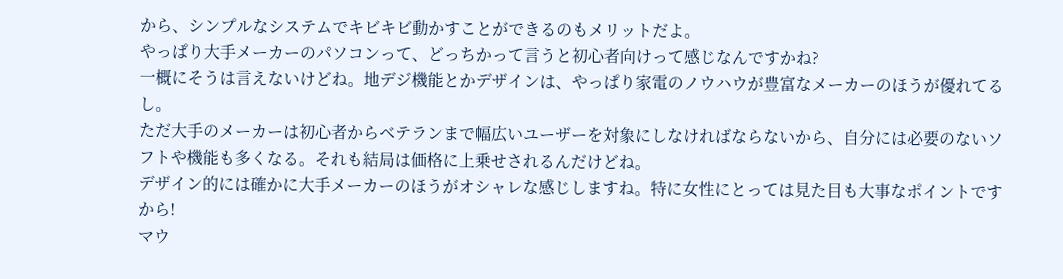から、シンプルなシステムでキビキビ動かすことができるのもメリットだよ。
やっぱり大手メーカーのパソコンって、どっちかって言うと初心者向けって感じなんですかね?
一概にそうは言えないけどね。地デジ機能とかデザインは、やっぱり家電のノウハウが豊富なメーカーのほうが優れてるし。
ただ大手のメーカーは初心者からベテランまで幅広いユーザーを対象にしなければならないから、自分には必要のないソフトや機能も多くなる。それも結局は価格に上乗せされるんだけどね。
デザイン的には確かに大手メーカーのほうがオシャレな感じしますね。特に女性にとっては見た目も大事なポイントですから!
マウ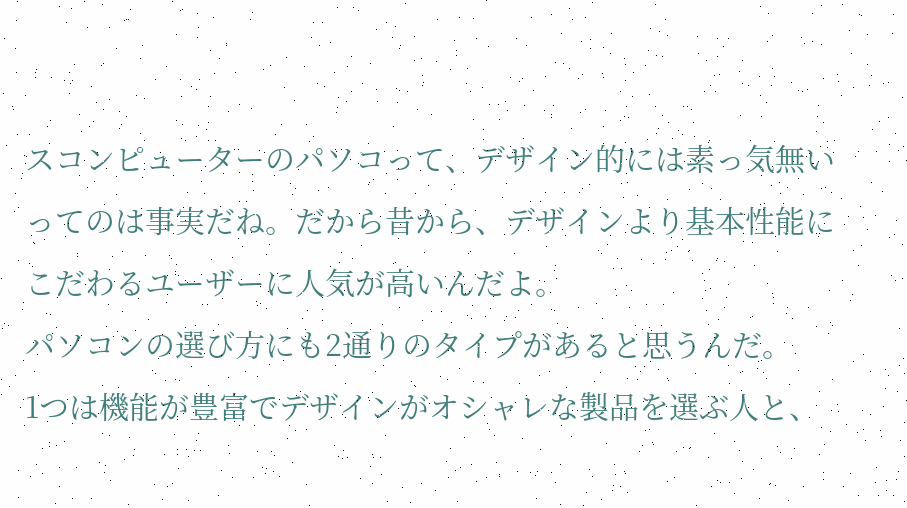スコンピューターのパソコって、デザイン的には素っ気無いってのは事実だね。だから昔から、デザインより基本性能にこだわるユーザーに人気が高いんだよ。
パソコンの選び方にも2通りのタイプがあると思うんだ。
1つは機能が豊富でデザインがオシャレな製品を選ぶ人と、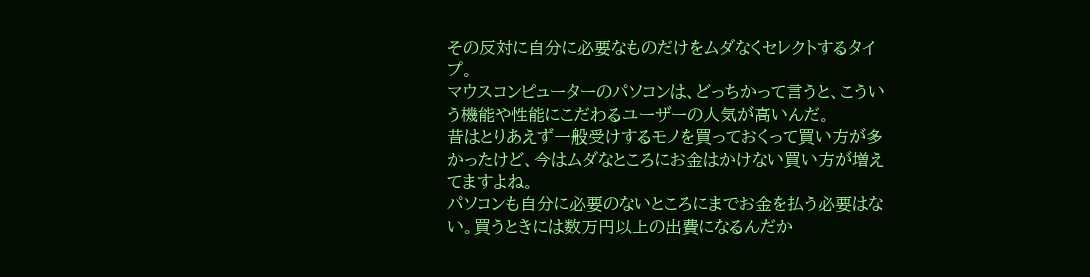その反対に自分に必要なものだけをムダなくセレクトするタイプ。
マウスコンピューターのパソコンは、どっちかって言うと、こういう機能や性能にこだわるユーザーの人気が高いんだ。
昔はとりあえず一般受けするモノを買っておくって買い方が多かったけど、今はムダなところにお金はかけない買い方が増えてますよね。
パソコンも自分に必要のないところにまでお金を払う必要はない。買うときには数万円以上の出費になるんだか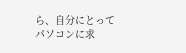ら、自分にとってパソコンに求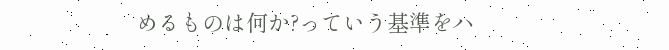めるものは何か?っていう基準をハ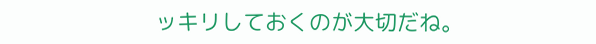ッキリしておくのが大切だね。